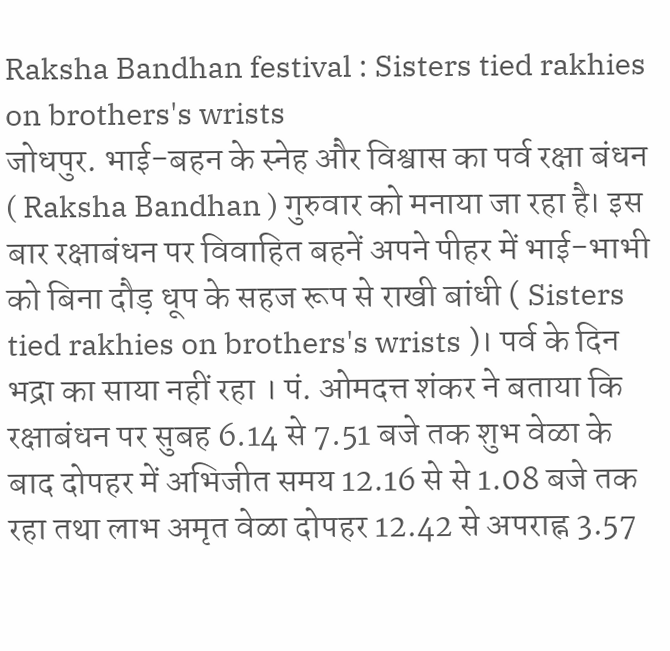Raksha Bandhan festival : Sisters tied rakhies on brothers's wrists
जोधपुर. भाई-बहन के स्नेह और विश्वास का पर्व रक्षा बंधन ( Raksha Bandhan ) गुरुवार को मनाया जा रहा है। इस बार रक्षाबंधन पर विवाहित बहनें अपने पीहर में भाई-भाभी को बिना दौड़ धूप के सहज रूप से राखी बांधी ( Sisters tied rakhies on brothers's wrists )। पर्व के दिन भद्रा का साया नहीं रहा । पं. ओमदत्त शंकर ने बताया कि रक्षाबंधन पर सुबह 6.14 से 7.51 बजे तक शुभ वेळा के बाद दोपहर में अभिजीत समय 12.16 से से 1.08 बजे तक रहा तथा लाभ अमृत वेळा दोपहर 12.42 से अपराह्न 3.57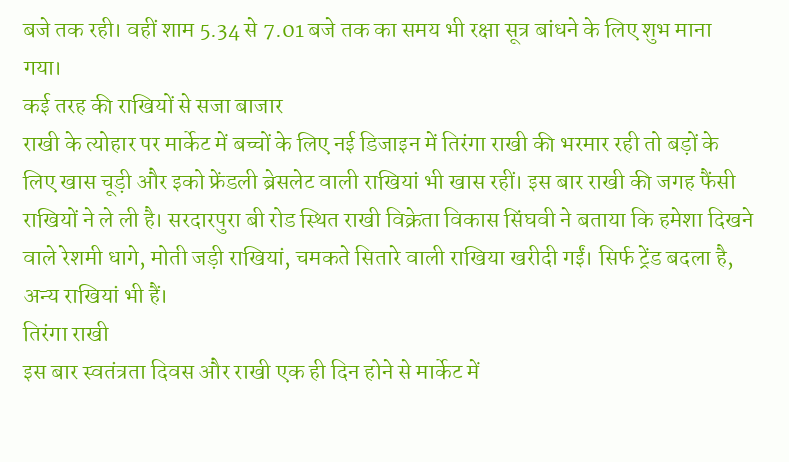बजे तक रही। वहीं शाम 5.34 से 7.01 बजे तक का समय भी रक्षा सूत्र बांधने के लिए शुभ माना गया।
कई तरह की राखियों से सजा बाजार
राखी के त्योहार पर मार्केट में बच्चों के लिए नई डिजाइन में तिरंगा राखी की भरमार रही तो बड़ों के लिए खास चूड़ी और इको फ्रेंडली ब्रेसलेट वाली राखियां भी खास रहीं। इस बार राखी की जगह फैंसी राखियों ने ले ली है। सरदारपुरा बी रोड स्थित राखी विक्रेता विकास सिंघवी ने बताया कि हमेशा दिखने वाले रेशमी धागे, मोती जड़ी राखियां, चमकते सितारे वाली राखिया खरीदी गईं। सिर्फ ट्रेंड बदला है, अन्य राखियां भी हैं।
तिरंगा राखी
इस बार स्वतंत्रता दिवस और राखी एक ही दिन होने से मार्केट में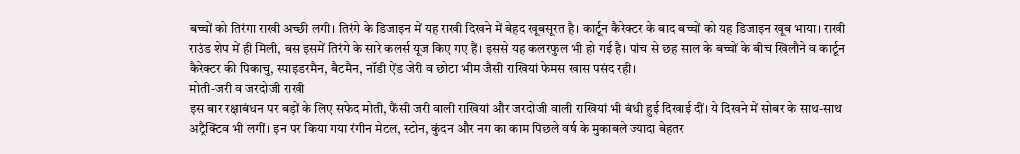बच्चों को तिरंगा राखी अच्छी लगी। तिरंगे के डिजाइन में यह राखी दिखने में बेहद खूबसूरत है। कार्टून कैरेक्टर के बाद बच्चों को यह डिजाइन खूब भाया। राखी राउंड शेप में ही मिली, बस इसमें तिरंगे के सारे कलर्स यूज किए गए हैं। इससे यह कलरफुल भी हो गई है। पांच से छह साल के बच्चों के बीच खिलौने व कार्टून कैरेक्टर की पिकाचु, स्पाइडरमैन, बैटमैन, नॉडी ऐंड जेरी व छोटा भीम जैसी राखियां फेमस खास पसंद रही।
मोती-जरी व जरदोजी राखी
इस बार रक्षाबंधन पर बड़ों के लिए सफेद मोती, फैंसी जरी वाली राखियां और जरदोजी वाली राखियां भी बंधी हुई दिखाई दीं। ये दिखने में सोबर के साथ-साथ अट्रैक्टिव भी लगीं। इन पर किया गया रंगीन मेटल, स्टोन, कुंदन और नग का काम पिछले वर्ष के मुकाबले ज्यादा बेहतर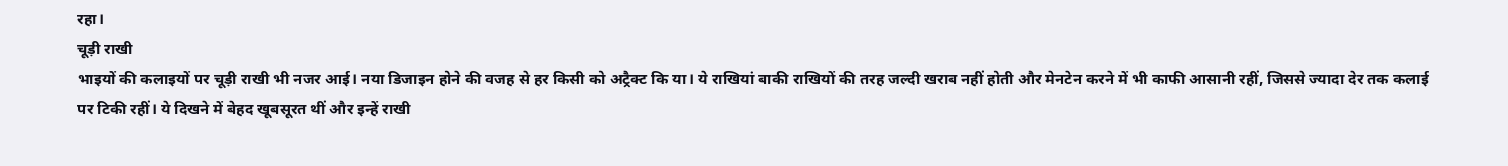रहा।
चूड़ी राखी
भाइयों की कलाइयों पर चूड़ी राखी भी नजर आई। नया डिजाइन होने की वजह से हर किसी को अट्रैक्ट कि या। ये राखियां बाकी राखियों की तरह जल्दी खराब नहीं होती और मेनटेन करने में भी काफी आसानी रहीं, जिससे ज्यादा देर तक कलाई पर टिकी रहीं। ये दिखने में बेहद खूबसूरत थीं और इन्हें राखी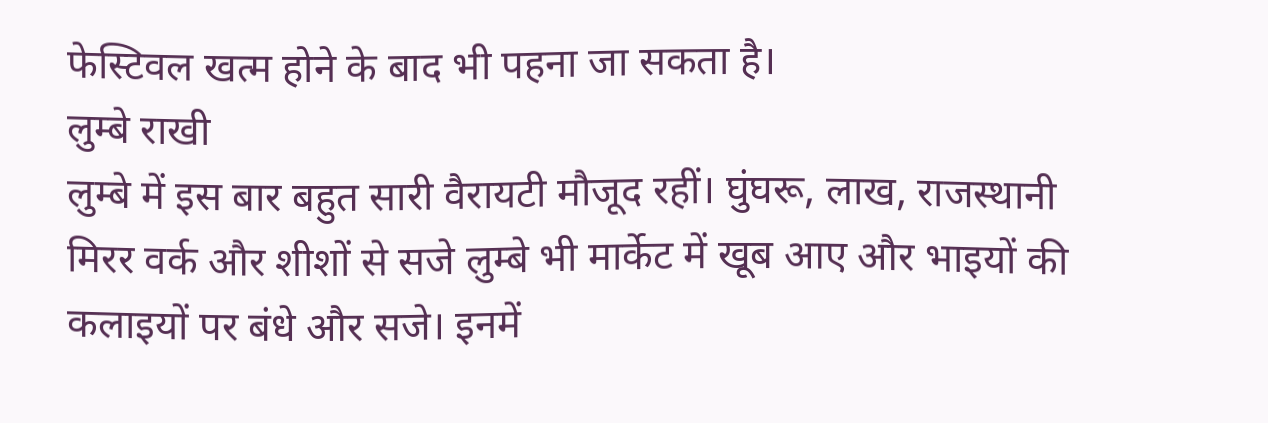फेस्टिवल खत्म होने के बाद भी पहना जा सकता है।
लुम्बे राखी
लुम्बे में इस बार बहुत सारी वैरायटी मौजूद रहीं। घुंघरू, लाख, राजस्थानी मिरर वर्क और शीशों से सजे लुम्बे भी मार्केट में खूब आए और भाइयों की कलाइयों पर बंधे और सजे। इनमें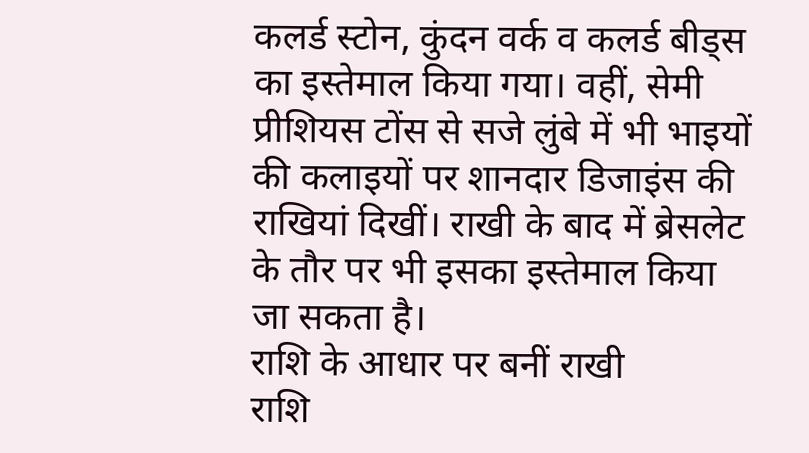कलर्ड स्टोन, कुंदन वर्क व कलर्ड बीड्स का इस्तेमाल किया गया। वहीं, सेमी प्रीशियस टोंस से सजे लुंबे में भी भाइयों की कलाइयों पर शानदार डिजाइंस की राखियां दिखीं। राखी के बाद में ब्रेसलेट के तौर पर भी इसका इस्तेमाल किया जा सकता है।
राशि के आधार पर बनीं राखी
राशि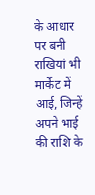के आधार पर बनी राखियां भी मार्केट में आई, जिन्हें अपने भाई की राशि के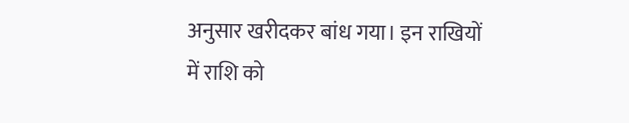अनुसार खरीदकर बांध गया। इन राखियों में राशि को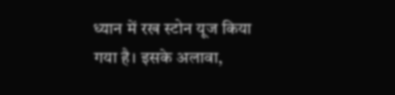ध्यान में रख स्टोन यूज किया गया है। इसके अलावा,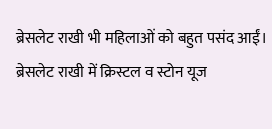ब्रेसलेट राखी भी महिलाओं को बहुत पसंद आईं। ब्रेसलेट राखी में क्रिस्टल व स्टोन यूज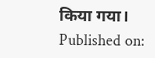किया गया।
Published on: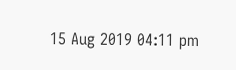15 Aug 2019 04:11 pm